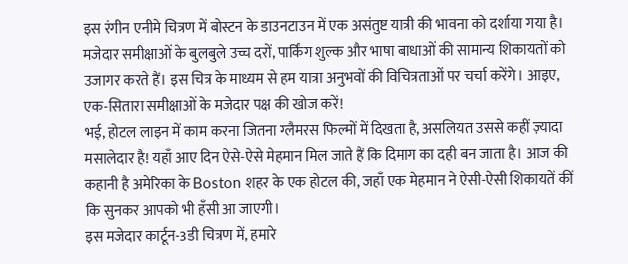इस रंगीन एनीमे चित्रण में बोस्टन के डाउनटाउन में एक असंतुष्ट यात्री की भावना को दर्शाया गया है। मजेदार समीक्षाओं के बुलबुले उच्च दरों, पार्किंग शुल्क और भाषा बाधाओं की सामान्य शिकायतों को उजागर करते हैं। इस चित्र के माध्यम से हम यात्रा अनुभवों की विचित्रताओं पर चर्चा करेंगे। आइए, एक-सितारा समीक्षाओं के मजेदार पक्ष की खोज करें!
भई, होटल लाइन में काम करना जितना ग्लैमरस फिल्मों में दिखता है, असलियत उससे कहीं ज़्यादा मसालेदार है! यहाँ आए दिन ऐसे-ऐसे मेहमान मिल जाते हैं कि दिमाग का दही बन जाता है। आज की कहानी है अमेरिका के Boston शहर के एक होटल की, जहाँ एक मेहमान ने ऐसी-ऐसी शिकायतें कीं कि सुनकर आपको भी हँसी आ जाएगी।
इस मजेदार कार्टून-3डी चित्रण में, हमारे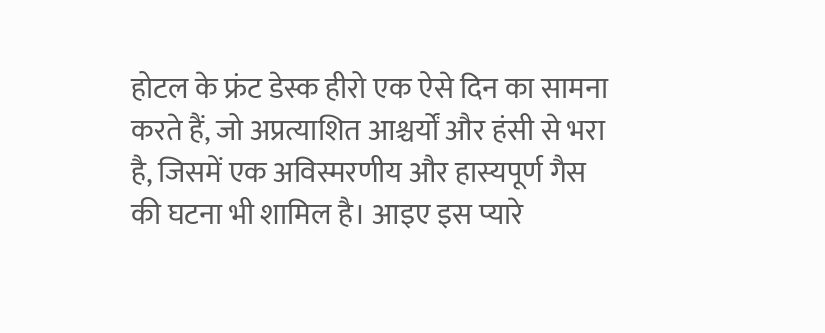होटल के फ्रंट डेस्क हीरो एक ऐसे दिन का सामना करते हैं, जो अप्रत्याशित आश्चर्यों और हंसी से भरा है, जिसमें एक अविस्मरणीय और हास्यपूर्ण गैस की घटना भी शामिल है। आइए इस प्यारे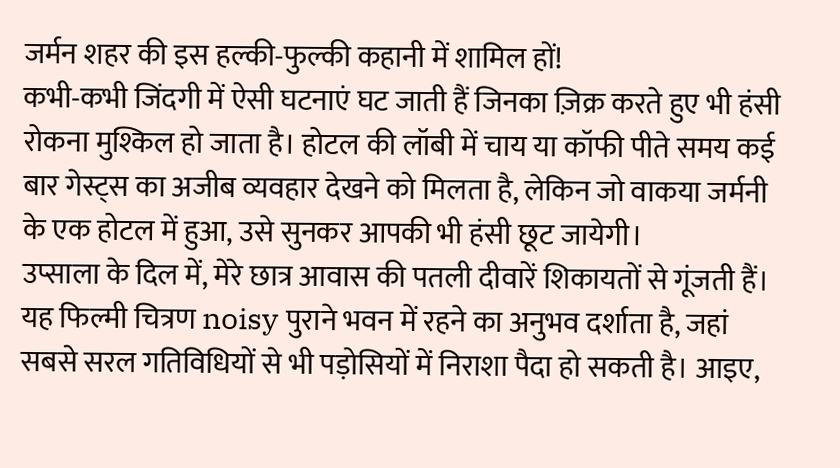जर्मन शहर की इस हल्की-फुल्की कहानी में शामिल हों!
कभी-कभी जिंदगी में ऐसी घटनाएं घट जाती हैं जिनका ज़िक्र करते हुए भी हंसी रोकना मुश्किल हो जाता है। होटल की लॉबी में चाय या कॉफी पीते समय कई बार गेस्ट्स का अजीब व्यवहार देखने को मिलता है, लेकिन जो वाकया जर्मनी के एक होटल में हुआ, उसे सुनकर आपकी भी हंसी छूट जायेगी।
उप्साला के दिल में, मेरे छात्र आवास की पतली दीवारें शिकायतों से गूंजती हैं। यह फिल्मी चित्रण noisy पुराने भवन में रहने का अनुभव दर्शाता है, जहां सबसे सरल गतिविधियों से भी पड़ोसियों में निराशा पैदा हो सकती है। आइए,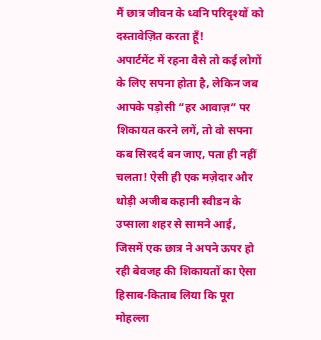मैं छात्र जीवन के ध्वनि परिदृश्यों को दस्तावेज़ित करता हूँ!
अपार्टमेंट में रहना वैसे तो कई लोगों के लिए सपना होता है, लेकिन जब आपके पड़ोसी “हर आवाज़” पर शिकायत करने लगें, तो वो सपना कब सिरदर्द बन जाए, पता ही नहीं चलता! ऐसी ही एक मज़ेदार और थोड़ी अजीब कहानी स्वीडन के उप्साला शहर से सामने आई, जिसमें एक छात्र ने अपने ऊपर हो रही बेवजह की शिकायतों का ऐसा हिसाब-किताब लिया कि पूरा मोहल्ला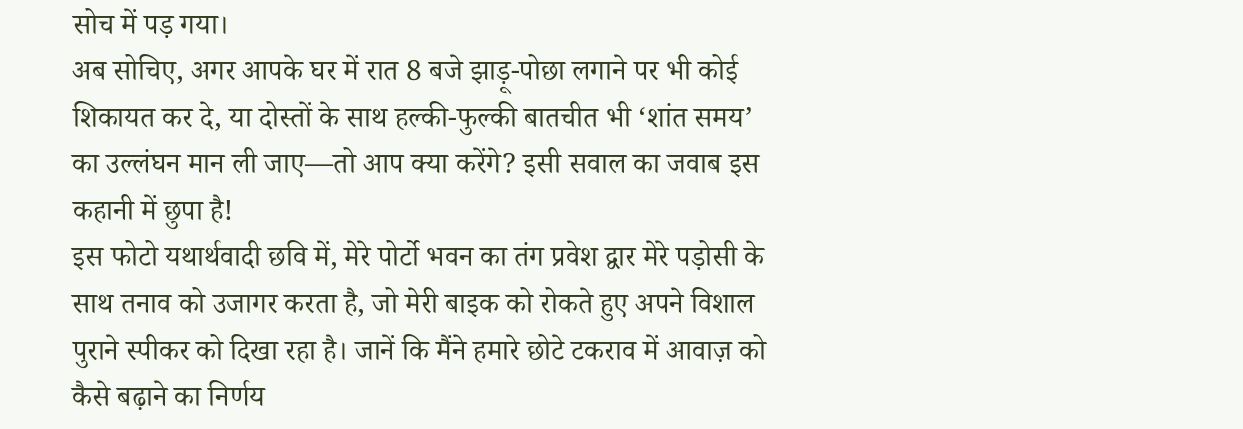सोच में पड़ गया।
अब सोचिए, अगर आपके घर में रात 8 बजे झाड़ू-पोछा लगाने पर भी कोई शिकायत कर दे, या दोस्तों के साथ हल्की-फुल्की बातचीत भी ‘शांत समय’ का उल्लंघन मान ली जाए—तो आप क्या करेंगे? इसी सवाल का जवाब इस कहानी में छुपा है!
इस फोटो यथार्थवादी छवि में, मेरे पोर्टो भवन का तंग प्रवेश द्वार मेरे पड़ोसी के साथ तनाव को उजागर करता है, जो मेरी बाइक को रोकते हुए अपने विशाल पुराने स्पीकर को दिखा रहा है। जानें कि मैंने हमारे छोटे टकराव में आवाज़ को कैसे बढ़ाने का निर्णय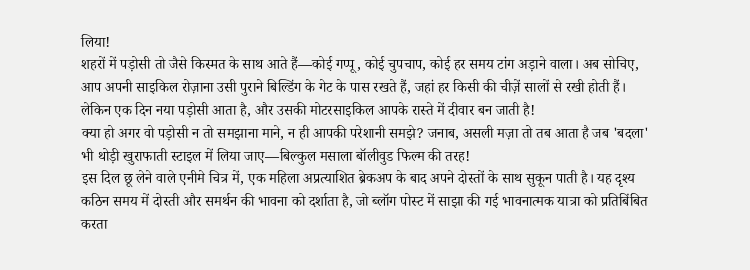लिया!
शहरों में पड़ोसी तो जैसे किस्मत के साथ आते हैं—कोई गप्पू, कोई चुपचाप, कोई हर समय टांग अड़ाने वाला। अब सोचिए, आप अपनी साइकिल रोज़ाना उसी पुराने बिल्डिंग के गेट के पास रखते हैं, जहां हर किसी की चीज़ें सालों से रखी होती हैं। लेकिन एक दिन नया पड़ोसी आता है, और उसकी मोटरसाइकिल आपके रास्ते में दीवार बन जाती है!
क्या हो अगर वो पड़ोसी न तो समझाना माने, न ही आपकी परेशानी समझे? जनाब, असली मज़ा तो तब आता है जब 'बदला' भी थोड़ी खुराफाती स्टाइल में लिया जाए—बिल्कुल मसाला बॉलीवुड फिल्म की तरह!
इस दिल छू लेने वाले एनीमे चित्र में, एक महिला अप्रत्याशित ब्रेकअप के बाद अपने दोस्तों के साथ सुकून पाती है। यह दृश्य कठिन समय में दोस्ती और समर्थन की भावना को दर्शाता है, जो ब्लॉग पोस्ट में साझा की गई भावनात्मक यात्रा को प्रतिबिंबित करता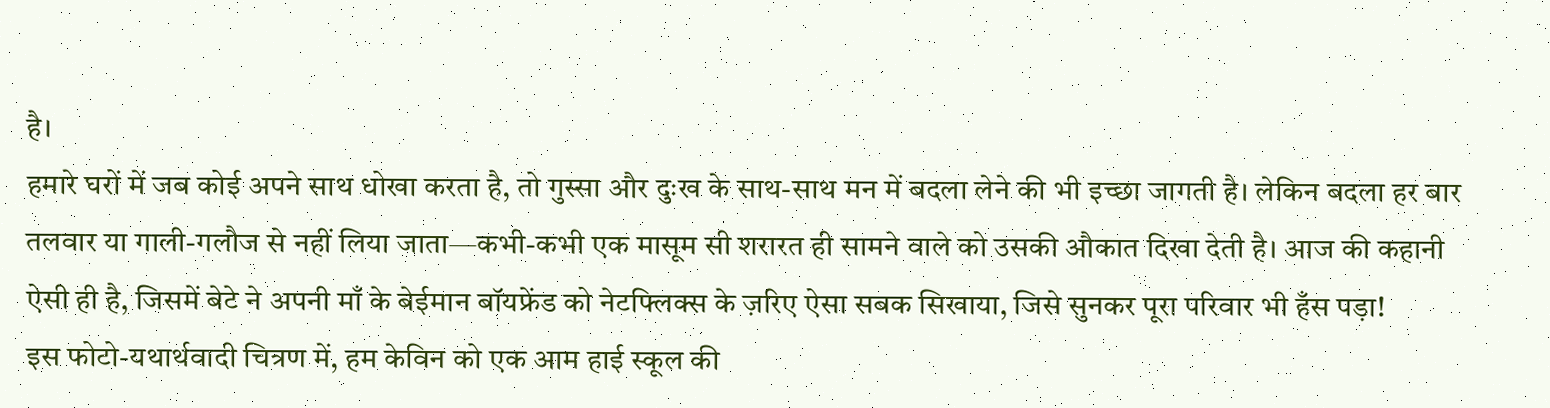है।
हमारे घरों में जब कोई अपने साथ धोखा करता है, तो गुस्सा और दुःख के साथ-साथ मन में बदला लेने की भी इच्छा जागती है। लेकिन बदला हर बार तलवार या गाली-गलौज से नहीं लिया जाता—कभी-कभी एक मासूम सी शरारत ही सामने वाले को उसकी औकात दिखा देती है। आज की कहानी ऐसी ही है, जिसमें बेटे ने अपनी माँ के बेईमान बॉयफ्रेंड को नेटफ्लिक्स के ज़रिए ऐसा सबक सिखाया, जिसे सुनकर पूरा परिवार भी हँस पड़ा!
इस फोटो-यथार्थवादी चित्रण में, हम केविन को एक आम हाई स्कूल की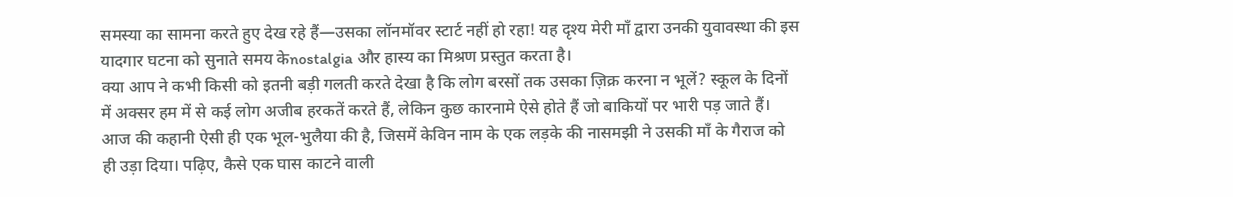समस्या का सामना करते हुए देख रहे हैं—उसका लॉनमॉवर स्टार्ट नहीं हो रहा! यह दृश्य मेरी माँ द्वारा उनकी युवावस्था की इस यादगार घटना को सुनाते समय केnostalgia और हास्य का मिश्रण प्रस्तुत करता है।
क्या आप ने कभी किसी को इतनी बड़ी गलती करते देखा है कि लोग बरसों तक उसका ज़िक्र करना न भूलें? स्कूल के दिनों में अक्सर हम में से कई लोग अजीब हरकतें करते हैं, लेकिन कुछ कारनामे ऐसे होते हैं जो बाकियों पर भारी पड़ जाते हैं। आज की कहानी ऐसी ही एक भूल-भुलैया की है, जिसमें केविन नाम के एक लड़के की नासमझी ने उसकी माँ के गैराज को ही उड़ा दिया। पढ़िए, कैसे एक घास काटने वाली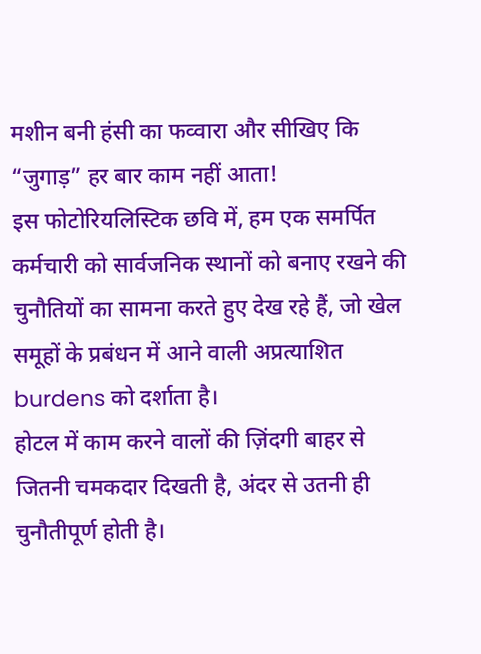मशीन बनी हंसी का फव्वारा और सीखिए कि “जुगाड़” हर बार काम नहीं आता!
इस फोटोरियलिस्टिक छवि में, हम एक समर्पित कर्मचारी को सार्वजनिक स्थानों को बनाए रखने की चुनौतियों का सामना करते हुए देख रहे हैं, जो खेल समूहों के प्रबंधन में आने वाली अप्रत्याशित burdens को दर्शाता है।
होटल में काम करने वालों की ज़िंदगी बाहर से जितनी चमकदार दिखती है, अंदर से उतनी ही चुनौतीपूर्ण होती है।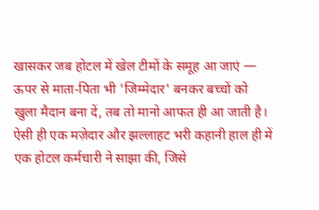खासकर जब होटल में खेल टीमों के समूह आ जाएं — ऊपर से माता-पिता भी 'जिम्मेदार' बनकर बच्चों को खुला मैदान बना दें, तब तो मानो आफत ही आ जाती है। ऐसी ही एक मज़ेदार और झल्लाहट भरी कहानी हाल ही में एक होटल कर्मचारी ने साझा की, जिसे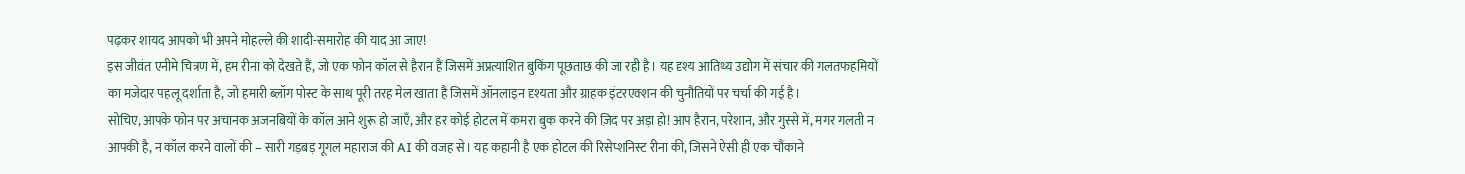पढ़कर शायद आपको भी अपने मोहल्ले की शादी-समारोह की याद आ जाए!
इस जीवंत एनीमे चित्रण में, हम रीना को देखते हैं, जो एक फोन कॉल से हैरान हैं जिसमें अप्रत्याशित बुकिंग पूछताछ की जा रही है। यह दृश्य आतिथ्य उद्योग में संचार की गलतफहमियों का मजेदार पहलू दर्शाता है, जो हमारी ब्लॉग पोस्ट के साथ पूरी तरह मेल खाता है जिसमें ऑनलाइन दृश्यता और ग्राहक इंटरएक्शन की चुनौतियों पर चर्चा की गई है।
सोचिए, आपके फोन पर अचानक अजनबियों के कॉल आने शुरू हो जाएँ, और हर कोई होटल में कमरा बुक करने की ज़िद पर अड़ा हो! आप हैरान, परेशान, और गुस्से में, मगर गलती न आपकी है, न कॉल करने वालों की – सारी गड़बड़ गूगल महाराज की AI की वजह से। यह कहानी है एक होटल की रिसेप्शनिस्ट रीना की, जिसने ऐसी ही एक चौंकाने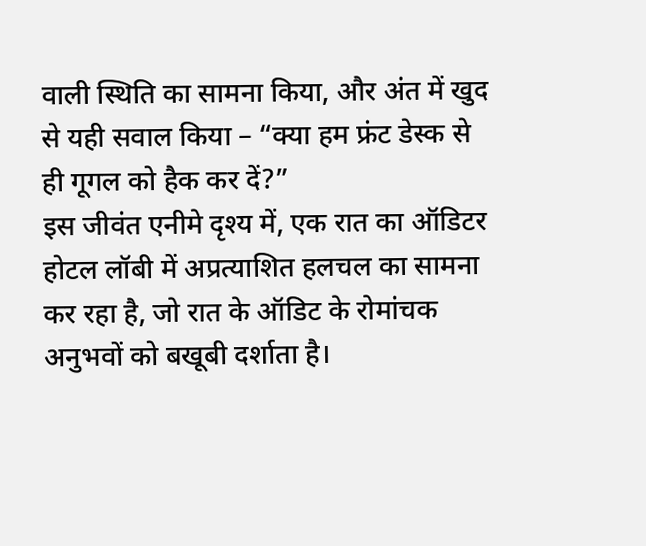वाली स्थिति का सामना किया, और अंत में खुद से यही सवाल किया – “क्या हम फ्रंट डेस्क से ही गूगल को हैक कर दें?”
इस जीवंत एनीमे दृश्य में, एक रात का ऑडिटर होटल लॉबी में अप्रत्याशित हलचल का सामना कर रहा है, जो रात के ऑडिट के रोमांचक अनुभवों को बखूबी दर्शाता है।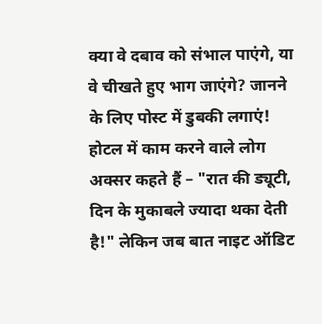क्या वे दबाव को संभाल पाएंगे, या वे चीखते हुए भाग जाएंगे? जानने के लिए पोस्ट में डुबकी लगाएं!
होटल में काम करने वाले लोग अक्सर कहते हैं – "रात की ड्यूटी, दिन के मुकाबले ज्यादा थका देती है!" लेकिन जब बात नाइट ऑडिट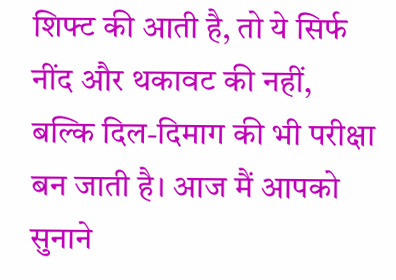शिफ्ट की आती है, तो ये सिर्फ नींद और थकावट की नहीं, बल्कि दिल-दिमाग की भी परीक्षा बन जाती है। आज मैं आपको सुनाने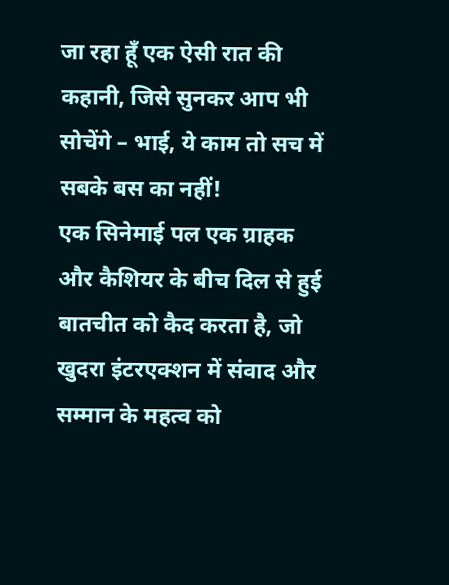जा रहा हूँ एक ऐसी रात की कहानी, जिसे सुनकर आप भी सोचेंगे – भाई, ये काम तो सच में सबके बस का नहीं!
एक सिनेमाई पल एक ग्राहक और कैशियर के बीच दिल से हुई बातचीत को कैद करता है, जो खुदरा इंटरएक्शन में संवाद और सम्मान के महत्व को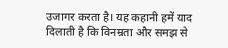उजागर करता है। यह कहानी हमें याद दिलाती है कि विनम्रता और समझ से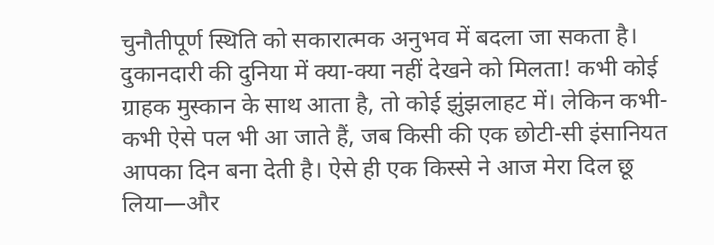चुनौतीपूर्ण स्थिति को सकारात्मक अनुभव में बदला जा सकता है।
दुकानदारी की दुनिया में क्या-क्या नहीं देखने को मिलता! कभी कोई ग्राहक मुस्कान के साथ आता है, तो कोई झुंझलाहट में। लेकिन कभी-कभी ऐसे पल भी आ जाते हैं, जब किसी की एक छोटी-सी इंसानियत आपका दिन बना देती है। ऐसे ही एक किस्से ने आज मेरा दिल छू लिया—और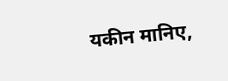यकीन मानिए,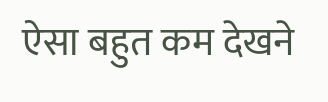ऐसा बहुत कम देखने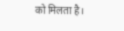को मिलता है।